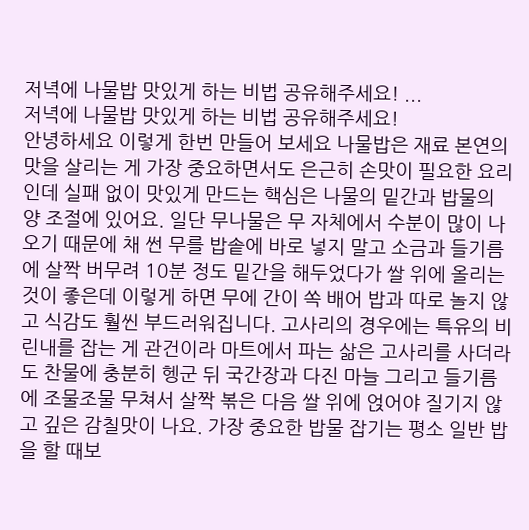저녁에 나물밥 맛있게 하는 비법 공유해주세요! ...
저녁에 나물밥 맛있게 하는 비법 공유해주세요!
안녕하세요 이렇게 한번 만들어 보세요 나물밥은 재료 본연의 맛을 살리는 게 가장 중요하면서도 은근히 손맛이 필요한 요리인데 실패 없이 맛있게 만드는 핵심은 나물의 밑간과 밥물의 양 조절에 있어요. 일단 무나물은 무 자체에서 수분이 많이 나오기 때문에 채 썬 무를 밥솥에 바로 넣지 말고 소금과 들기름에 살짝 버무려 10분 정도 밑간을 해두었다가 쌀 위에 올리는 것이 좋은데 이렇게 하면 무에 간이 쏙 배어 밥과 따로 놀지 않고 식감도 훨씬 부드러워집니다. 고사리의 경우에는 특유의 비린내를 잡는 게 관건이라 마트에서 파는 삶은 고사리를 사더라도 찬물에 충분히 헹군 뒤 국간장과 다진 마늘 그리고 들기름에 조물조물 무쳐서 살짝 볶은 다음 쌀 위에 얹어야 질기지 않고 깊은 감칠맛이 나요. 가장 중요한 밥물 잡기는 평소 일반 밥을 할 때보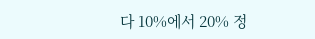다 10%에서 20% 정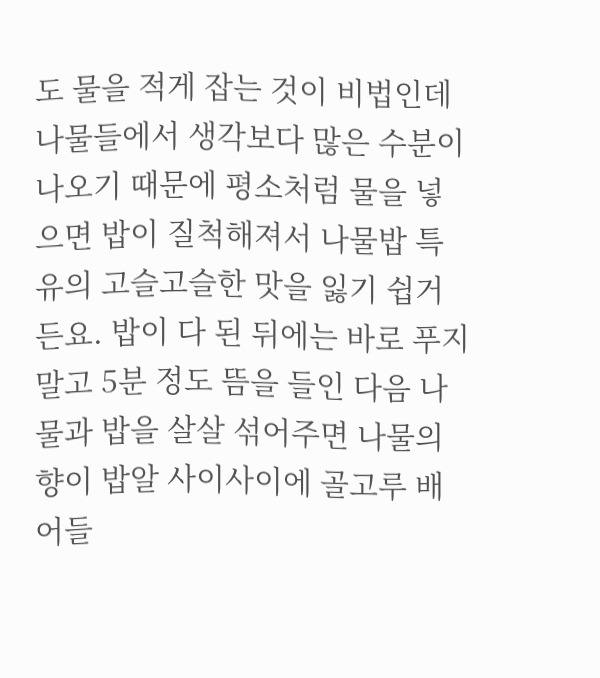도 물을 적게 잡는 것이 비법인데 나물들에서 생각보다 많은 수분이 나오기 때문에 평소처럼 물을 넣으면 밥이 질척해져서 나물밥 특유의 고슬고슬한 맛을 잃기 쉽거든요. 밥이 다 된 뒤에는 바로 푸지 말고 5분 정도 뜸을 들인 다음 나물과 밥을 살살 섞어주면 나물의 향이 밥알 사이사이에 골고루 배어들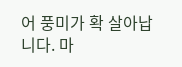어 풍미가 확 살아납니다. 마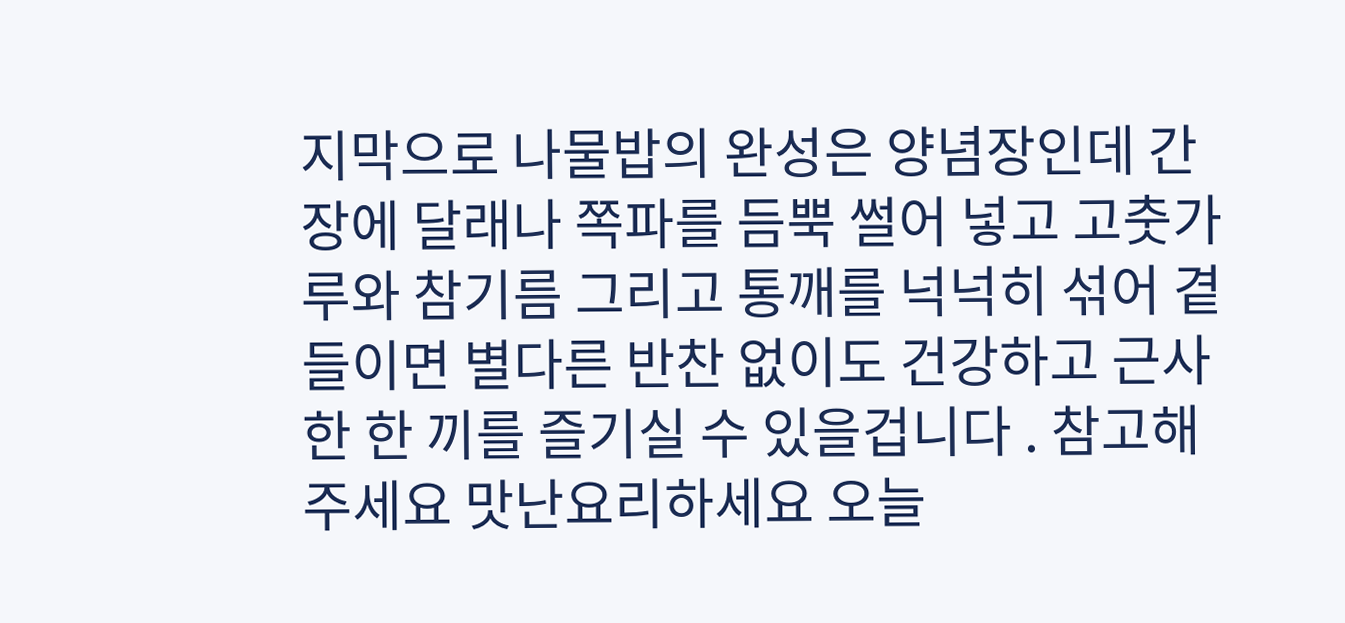지막으로 나물밥의 완성은 양념장인데 간장에 달래나 쪽파를 듬뿍 썰어 넣고 고춧가루와 참기름 그리고 통깨를 넉넉히 섞어 곁들이면 별다른 반찬 없이도 건강하고 근사한 한 끼를 즐기실 수 있을겁니다 . 참고해주세요 맛난요리하세요 오늘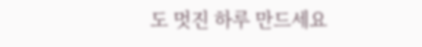도 멋진 하루 만드세요